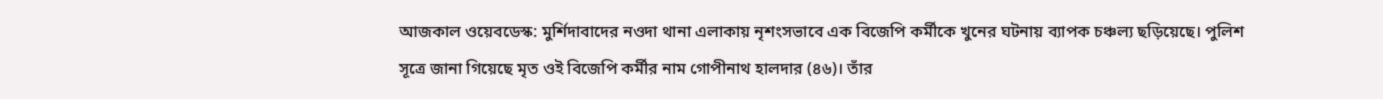আজকাল ওয়েবডেস্ক: মুর্শিদাবাদের নওদা থানা এলাকায় নৃশংসভাবে এক বিজেপি কর্মীকে খুনের ঘটনায় ব্যাপক চঞ্চল্য ছড়িয়েছে। পুলিশ সূত্রে জানা গিয়েছে মৃত ওই বিজেপি কর্মীর নাম গোপীনাথ হালদার (৪৬)। তাঁর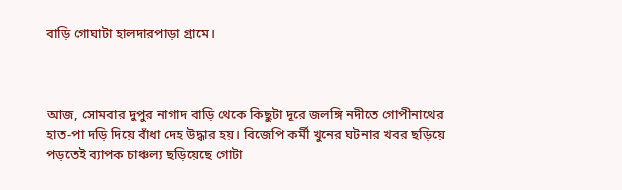বাড়ি গোঘাটা হালদারপাড়া গ্রামে।



আজ, সোমবার দুপুর নাগাদ বাড়ি থেকে কিছুটা দূরে জলঙ্গি নদীতে গোপীনাথের হাত-পা দড়ি দিয়ে বাঁধা দেহ উদ্ধার হয়। বিজেপি কর্মী খুনের ঘটনার খবর ছড়িয়ে পড়তেই ব্যাপক চাঞ্চল্য ছড়িয়েছে গোটা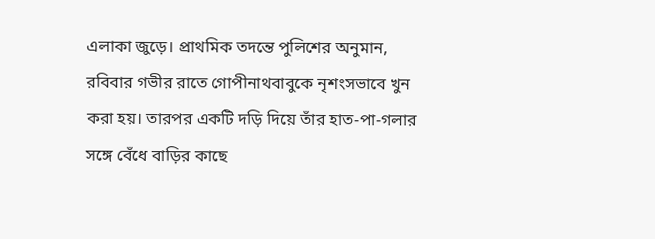এলাকা জুড়ে। প্রাথমিক তদন্তে পুলিশের অনুমান, রবিবার গভীর রাতে গোপীনাথবাবুকে নৃশংসভাবে খুন করা হয়। তারপর একটি দড়ি দিয়ে তাঁর হাত-পা-গলার সঙ্গে বেঁধে বাড়ির কাছে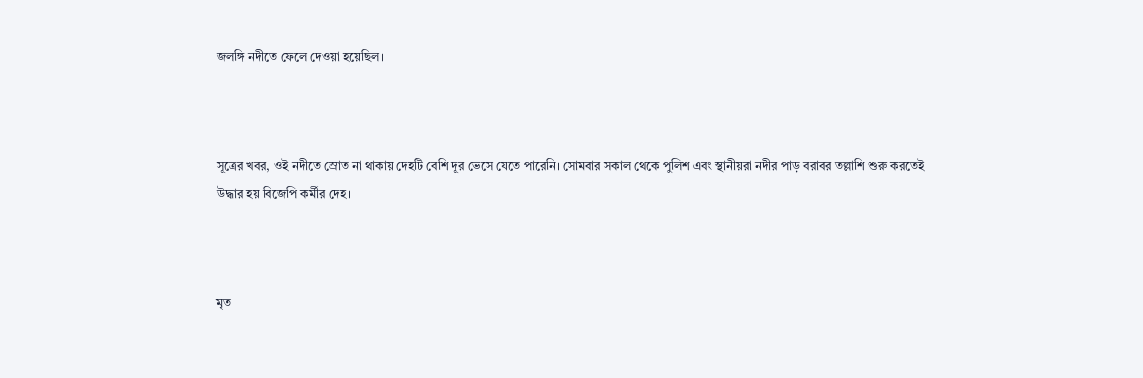জলঙ্গি নদীতে ফেলে দেওয়া হয়েছিল।



সূত্রের খবর, ওই নদীতে স্রোত না থাকায় দেহটি বেশি দূর ভেসে যেতে পারেনি। সোমবার সকাল থেকে পুলিশ এবং স্থানীয়রা নদীর পাড় বরাবর তল্লাশি শুরু করতেই উদ্ধার হয় বিজেপি কর্মীর দেহ।



মৃত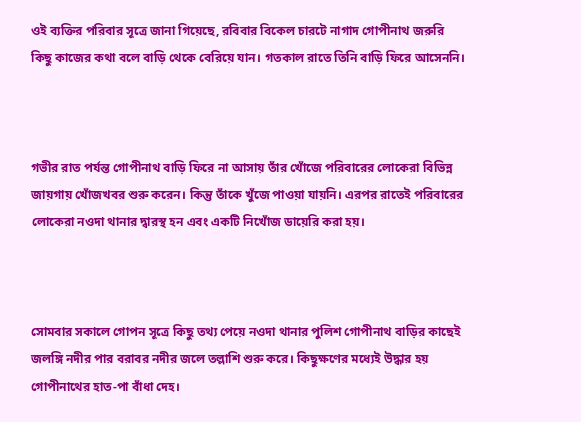ওই ব্যক্তির পরিবার সূত্রে জানা গিয়েছে, রবিবার বিকেল চারটে নাগাদ গোপীনাথ জরুরি কিছু কাজের কথা বলে বাড়ি থেকে বেরিয়ে যান। গতকাল রাতে তিনি বাড়ি ফিরে আসেননি।



গভীর রাত পর্যন্ত গোপীনাথ বাড়ি ফিরে না আসায় তাঁর খোঁজে পরিবারের লোকেরা বিভিন্ন জায়গায় খোঁজখবর শুরু করেন। কিন্তু তাঁকে খুঁজে পাওয়া যায়নি। এরপর রাতেই পরিবারের লোকেরা নওদা থানার দ্বারস্থ হন এবং একটি নিখোঁজ ডায়েরি করা হয়।



সোমবার সকালে গোপন সূত্রে কিছু তথ্য পেয়ে নওদা থানার পুলিশ গোপীনাথ বাড়ির কাছেই জলঙ্গি নদীর পার বরাবর নদীর জলে তল্লাশি শুরু করে। কিছুক্ষণের মধ্যেই উদ্ধার হয় গোপীনাথের হাত-পা বাঁধা দেহ।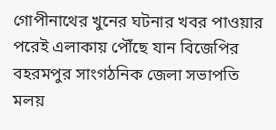গোপীনাথের খুনের ঘটনার খবর পাওয়ার পরেই এলাকায় পৌঁছে যান বিজেপির বহরমপুর সাংগঠনিক জেলা সভাপতি মলয়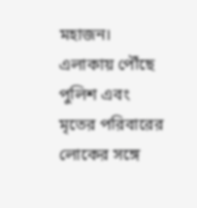মহাজন। এলাকায় পৌঁছে পুলিশ এবং মৃতের পরিবারের লোকের সঙ্গে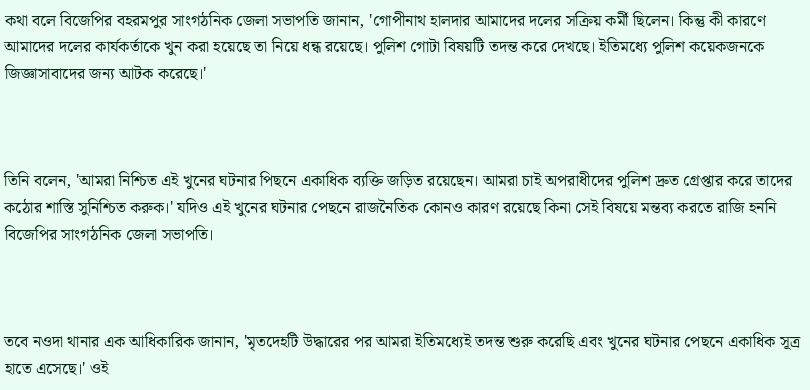কথা বলে বিজেপির বহরমপুর সাংগঠনিক জেলা সভাপতি জানান, 'গোপীনাথ হালদার আমাদের দলের সক্রিয় কর্মী ছিলেন। কিন্তু কী কারণে আমাদের দলের কার্যকর্তাকে খুন করা হয়েছে তা নিয়ে ধন্ধ রয়েছে। পুলিশ গোটা বিষয়টি তদন্ত করে দেখছে। ইতিমধ্যে পুলিশ কয়েকজনকে জিজ্ঞাসাবাদের জন্য আটক করেছে।'



তিনি বলেন, 'আমরা নিশ্চিত এই খুনের ঘটনার পিছনে একাধিক ব্যক্তি জড়িত রয়েছেন। আমরা চাই অপরাধীদের পুলিশ দ্রুত গ্রেপ্তার করে তাদের কঠোর শাস্তি সুনিশ্চিত করুক।' যদিও এই খুনের ঘটনার পেছনে রাজনৈতিক কোনও কারণ রয়েছে কিনা সেই বিষয়ে মন্তব্য করতে রাজি হননি বিজেপির সাংগঠনিক জেলা সভাপতি।



তবে নওদা থানার এক আধিকারিক জানান, 'মৃতদেহটি উদ্ধারের পর আমরা ইতিমধ্যেই তদন্ত শুরু করেছি এবং খুনের ঘটনার পেছনে একাধিক সূত্র হাতে এসেছে।' ওই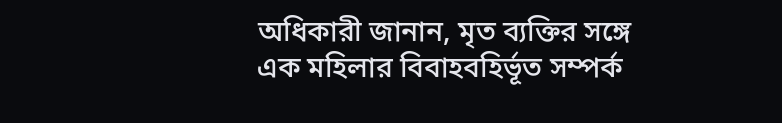অধিকারী জানান, মৃত ব্যক্তির সঙ্গে এক মহিলার বিবাহবহির্ভূত সম্পর্ক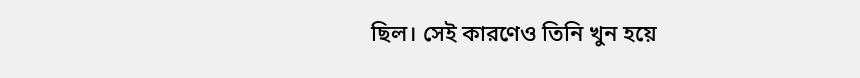ছিল। সেই কারণেও তিনি খুন হয়ে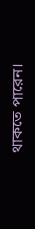থাকতে পারেন।